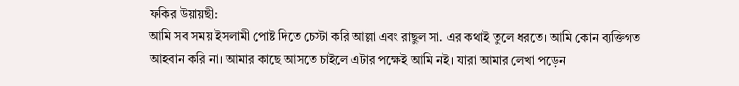ফকির উয়ায়ছী:
আমি সব সময় ইসলামী পোষ্ট দিতে চেস্টা করি আল্লা এবং রাছুল সা. এর কথাই তুলে ধরতে। আমি কোন ব্যক্তিগত আহবান করি না। আমার কাছে আসতে চাইলে এটার পক্ষেই আমি নই। যারা আমার লেখা পড়েন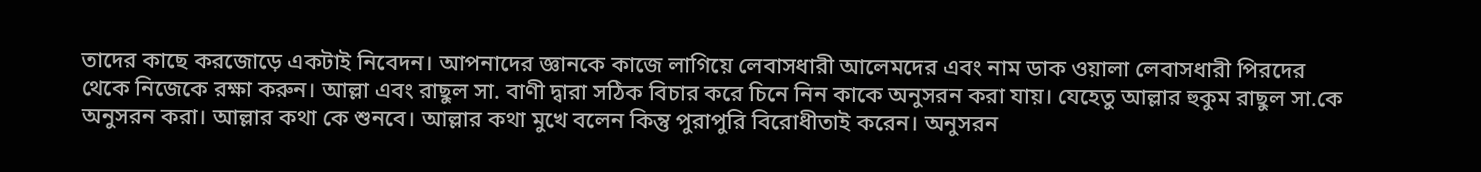তাদের কাছে করজোড়ে একটাই নিবেদন। আপনাদের জ্ঞানকে কাজে লাগিয়ে লেবাসধারী আলেমদের এবং নাম ডাক ওয়ালা লেবাসধারী পিরদের থেকে নিজেকে রক্ষা করুন। আল্লা এবং রাছুল সা. বাণী দ্বারা সঠিক বিচার করে চিনে নিন কাকে অনুসরন করা যায়। যেহেতু আল্লার হুকুম রাছুল সা.কে অনুসরন করা। আল্লার কথা কে শুনবে। আল্লার কথা মুখে বলেন কিন্তু পুরাপুরি বিরোধীতাই করেন। অনুসরন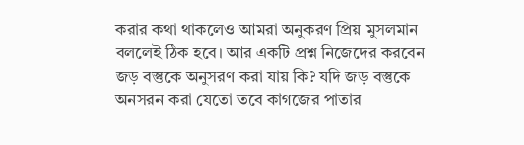করার কথা থাকলেও আমরা অনুকরণ প্রিয় মুসলমান বললেই ঠিক হবে। আর একটি প্রশ্ন নিজেদের করবেন জড় বস্তুকে অনুসরণ করা যায় কি? যদি জড় বস্তুকে অনসরন করা যেতো তবে কাগজের পাতার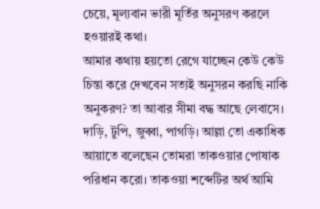চেয়ে, মূল্যবান ভারী মূর্তির অনুসরণ করলে হওয়ারই কথা।
আমার কথায় হয়তো রেগে যাচ্ছেন কেউ কেউ চিন্তা করে দেখবেন সত্যই অনুসরন করছি নাকি অনুকরণ? তা আবার সীমা বদ্ধ আছে লেবাসে। দাড়ি, টুপি, জুব্বা, পাগড়ি। আল্লা তো একাধিক আয়াতে বলেছেন তোমরা তাকওয়ার পোষাক পরিধান করো। তাকওয়া শব্দেটির অর্থ আমি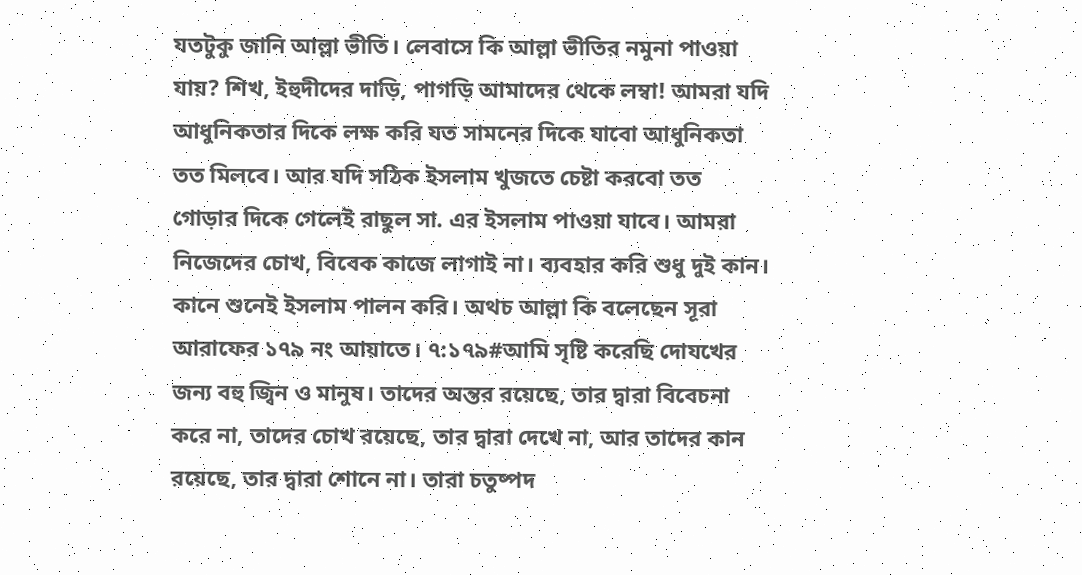যতটুকু জানি আল্লা ভীতি। লেবাসে কি আল্লা ভীতির নমুনা পাওয়া যায়? শিখ, ইহুদীদের দাড়ি, পাগড়ি আমাদের থেকে লম্বা! আমরা যদি আধুনিকতার দিকে লক্ষ করি যত সামনের দিকে যাবো আধুনিকতা তত মিলবে। আর যদি সঠিক ইসলাম খুজতে চেষ্টা করবো তত গোড়ার দিকে গেলেই রাছুল সা. এর ইসলাম পাওয়া যাবে। আমরা নিজেদের চোখ, বিবেক কাজে লাগাই না। ব্যবহার করি শুধু দুই কান। কানে শুনেই ইসলাম পালন করি। অথচ আল্লা কি বলেছেন সূরা আরাফের ১৭৯ নং আয়াতে। ৭:১৭৯#আমি সৃষ্টি করেছি দোযখের জন্য বহু জ্বিন ও মানুষ। তাদের অন্তর রয়েছে, তার দ্বারা বিবেচনা করে না, তাদের চোখ রয়েছে, তার দ্বারা দেখে না, আর তাদের কান রয়েছে, তার দ্বারা শোনে না। তারা চতুষ্পদ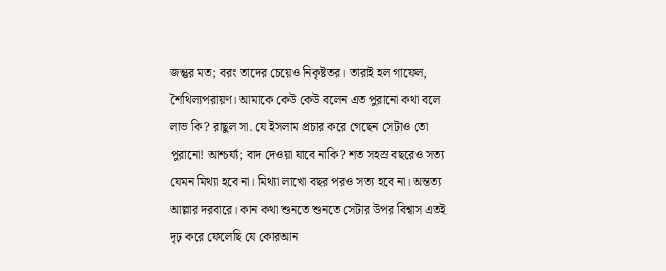জন্তুর মত; বরং তাদের চেয়েও নিকৃষ্টতর। তারাই হল গাফেল, শৈথিল্যপরায়ণ। আমাকে কেউ কেউ বলেন এত পুরানো কথা বলে লাভ কি? রাছুল সা. যে ইসলাম প্রচার করে গেছেন সেটাও তো পুরানো! আশ্চর্য্য; বাদ দেওয়া যাবে নাকি? শত সহস্র বছরেও সত্য যেমন মিথ্যা হবে না। মিথ্যা লাখো বছর পরও সত্য হবে না। অন্তত্য আল্লার দরবারে। কান কথা শুনতে শুনতে সেটার উপর বিশ্বাস এতই দৃঢ় করে ফেলেছি যে কোরআন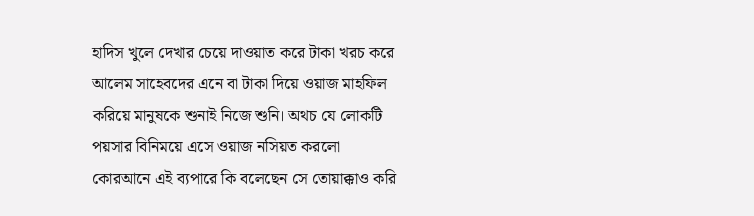হাদিস খুলে দেখার চেয়ে দাওয়াত করে টাকা খরচ করে আলেম সাহেবদের এনে বা টাকা দিয়ে ওয়াজ মাহফিল করিয়ে মানুষকে শুনাই নিজে শুনি। অথচ যে লোকটি পয়সার বিনিময়ে এসে ওয়াজ নসিয়ত করলো কোরআনে এই ব্যপারে কি বলেছেন সে তোয়াক্কাও করি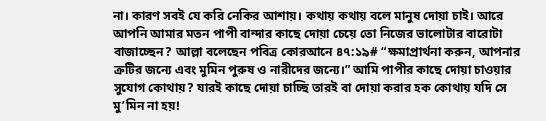না। কারণ সবই যে করি নেকির আশায়। কথায় কথায় বলে মানুষ দোয়া চাই। আরে আপনি আমার মতন পাপী বান্দার কাছে দোয়া চেয়ে তো নিজের ভালোটার বারোটা বাজাচ্ছেন? আল্লা বলেছেন পবিত্র কোরআনে ৪৭:১৯# “ক্ষমাপ্রার্থনা করুন, আপনার ক্রটির জন্যে এবং মুমিন পুরুষ ও নারীদের জন্যে।” আমি পাপীর কাছে দোয়া চাওয়ার সুযোগ কোথায়? যারই কাছে দোয়া চাচ্ছি তারই বা দোয়া করার হক কোথায় যদি সে মু’মিন না হয়!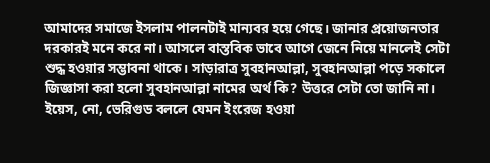আমাদের সমাজে ইসলাম পালনটাই মান্যবর হয়ে গেছে। জানার প্রয়োজনতার দরকারই মনে করে না। আসলে বাস্তবিক ভাবে আগে জেনে নিয়ে মানলেই সেটা শুদ্ধ হওয়ার সম্ভাবনা থাকে। সাড়ারাত্র সুবহানআল্লা, সুবহানআল্লা পড়ে সকালে জিজ্ঞাসা করা হলো সুবহানআল্লা নামের অর্থ কি? উত্তরে সেটা তো জানি না।
ইয়েস, নো, ভেরিগুড বললে যেমন ইংরেজ হওয়া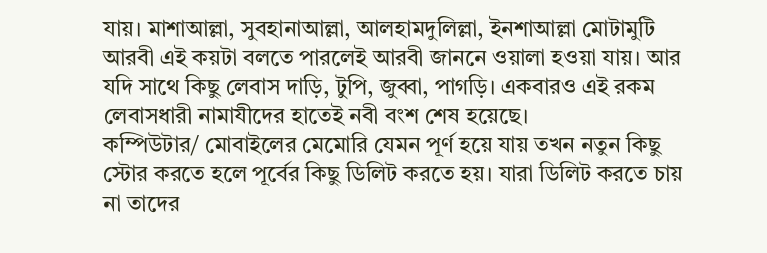যায়। মাশাআল্লা, সুবহানাআল্লা, আলহামদুলিল্লা, ইনশাআল্লা মোটামুটি আরবী এই কয়টা বলতে পারলেই আরবী জাননে ওয়ালা হওয়া যায়। আর যদি সাথে কিছু লেবাস দাড়ি, টুপি, জুব্বা, পাগড়ি। একবারও এই রকম লেবাসধারী নামাযীদের হাতেই নবী বংশ শেষ হয়েছে।
কম্পিউটার/ মোবাইলের মেমোরি যেমন পূর্ণ হয়ে যায় তখন নতুন কিছু স্টোর করতে হলে পূর্বের কিছু ডিলিট করতে হয়। যারা ডিলিট করতে চায় না তাদের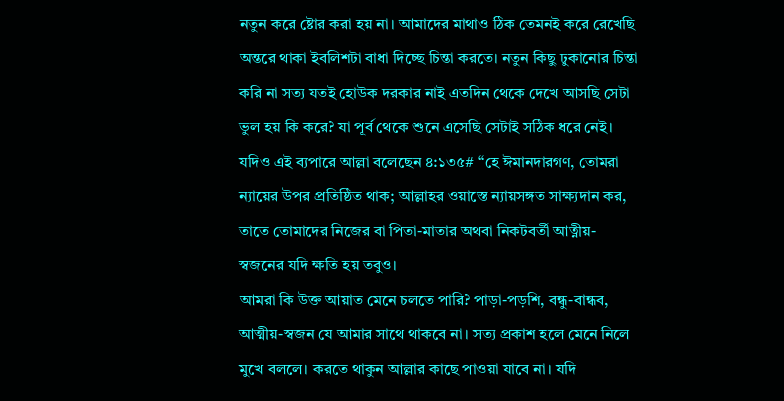নতুন করে ষ্টোর করা হয় না। আমাদের মাথাও ঠিক তেমনই করে রেখেছি অন্তরে থাকা ইবলিশটা বাধা দিচ্ছে চিন্তা করতে। নতুন কিছু ঢুকানোর চিন্তা করি না সত্য যতই হোউক দরকার নাই এতদিন থেকে দেখে আসছি সেটা ভুল হয় কি করে? যা পূর্ব থেকে শুনে এসেছি সেটাই সঠিক ধরে নেই। যদিও এই ব্যপারে আল্লা বলেছেন ৪:১৩৫# “হে ঈমানদারগণ, তোমরা ন্যায়ের উপর প্রতিষ্ঠিত থাক; আল্লাহর ওয়াস্তে ন্যায়সঙ্গত সাক্ষ্যদান কর, তাতে তোমাদের নিজের বা পিতা-মাতার অথবা নিকটবর্তী আত্নীয়-স্বজনের যদি ক্ষতি হয় তবুও।
আমরা কি উক্ত আয়াত মেনে চলতে পারি? পাড়া-পড়শি, বন্ধু-বান্ধব, আত্মীয়-স্বজন যে আমার সাথে থাকবে না। সত্য প্রকাশ হলে মেনে নিলে মুখে বললে। করতে থাকুন আল্লার কাছে পাওয়া যাবে না। যদি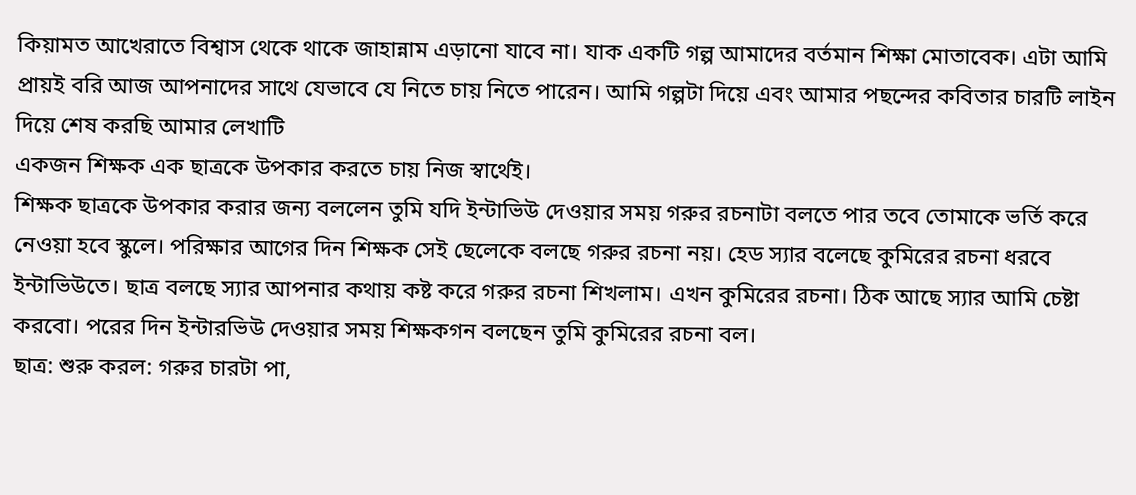কিয়ামত আখেরাতে বিশ্বাস থেকে থাকে জাহান্নাম এড়ানো যাবে না। যাক একটি গল্প আমাদের বর্তমান শিক্ষা মোতাবেক। এটা আমি প্রায়ই বরি আজ আপনাদের সাথে যেভাবে যে নিতে চায় নিতে পারেন। আমি গল্পটা দিয়ে এবং আমার পছন্দের কবিতার চারটি লাইন দিয়ে শেষ করছি আমার লেখাটি
একজন শিক্ষক এক ছাত্রকে উপকার করতে চায় নিজ স্বার্থেই।
শিক্ষক ছাত্রকে উপকার করার জন্য বললেন তুমি যদি ইন্টাভিউ দেওয়ার সময় গরুর রচনাটা বলতে পার তবে তোমাকে ভর্তি করে নেওয়া হবে স্কুলে। পরিক্ষার আগের দিন শিক্ষক সেই ছেলেকে বলছে গরুর রচনা নয়। হেড স্যার বলেছে কুমিরের রচনা ধরবে ইন্টাভিউতে। ছাত্র বলছে স্যার আপনার কথায় কষ্ট করে গরুর রচনা শিখলাম। এখন কুমিরের রচনা। ঠিক আছে স্যার আমি চেষ্টা করবো। পরের দিন ইন্টারভিউ দেওয়ার সময় শিক্ষকগন বলছেন তুমি কুমিরের রচনা বল।
ছাত্র: শুরু করল: গরুর চারটা পা,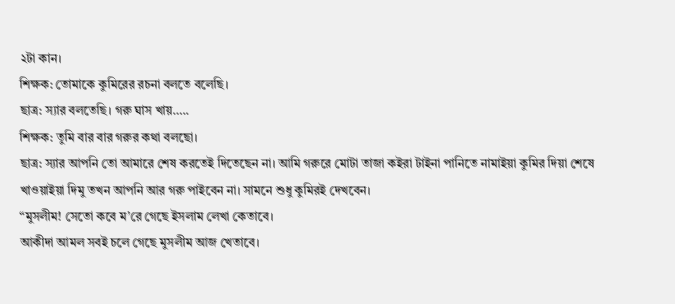২টা কান।
শিক্ষক: তোমাকে কুমিরের রচনা বলতে বলেছি।
ছাত্র: স্যার বলতেছি। গরু ঘাস খায়…..
শিক্ষক: তুমি বার বার গরুর কথা বলছো।
ছাত্র: স্যার আপনি তো আমারে শেষ করতেই দিতেছেন না। আমি গরুরে মোটা তাজা কইরা টাইনা পানিতে নামাইয়া কুমির দিয়া শেষে খাওয়াইয়া দিমু তখন আপনি আর গরু পাইবেন না। সামনে শুধু কুমিরই দেখবেন।
“মুসলীম! সেতো কবে ম’রে গেছে ইসলাম লেখা কেতাবে।
আকীদা আমল সবই চলে গেছে মুসলীম আজ খেতাবে।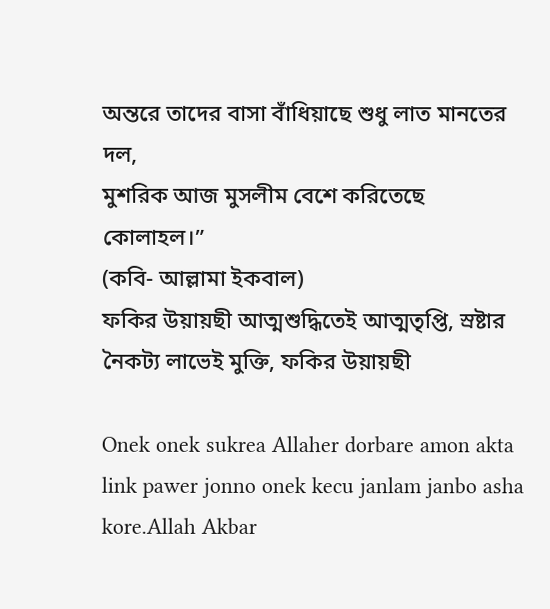অন্তরে তাদের বাসা বাঁধিয়াছে শুধু লাত মানতের দল,
মুশরিক আজ মুসলীম বেশে করিতেছে কোলাহল।”
(কবি- আল্লামা ইকবাল)
ফকির উয়ায়ছী আত্মশুদ্ধিতেই আত্মতৃপ্তি, স্রষ্টার নৈকট্য লাভেই মুক্তি, ফকির উয়ায়ছী

Onek onek sukrea Allaher dorbare amon akta link pawer jonno onek kecu janlam janbo asha kore.Allah Akbar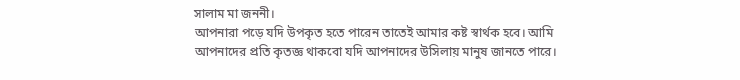সালাম মা জননী।
আপনারা পড়ে যদি উপকৃত হতে পারেন তাতেই আমার কষ্ট স্বার্থক হবে। আমি আপনাদের প্রতি কৃতজ্ঞ থাকবো যদি আপনাদের উসিলায় মানুষ জানতে পারে।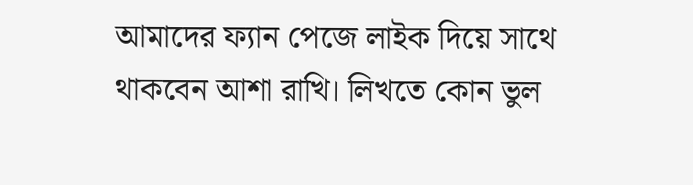আমাদের ফ্যান পেজে লাইক দিয়ে সাথে থাকবেন আশা রাখি। লিখতে কোন ভুল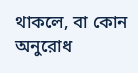থাকলে, বা কোন অনুরোধ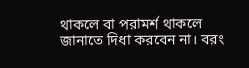থাকলে বা পরামর্শ থাকলে জানাতে দিধা করবেন না। বরং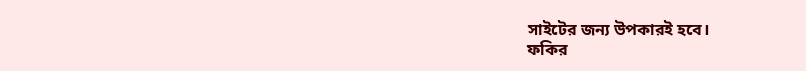সাইটের জন্য উপকারই হবে।
ফকির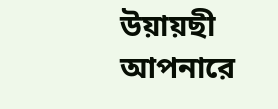উয়ায়ছী
আপনারে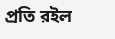প্রতি রইল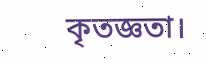কৃতজ্ঞতা।